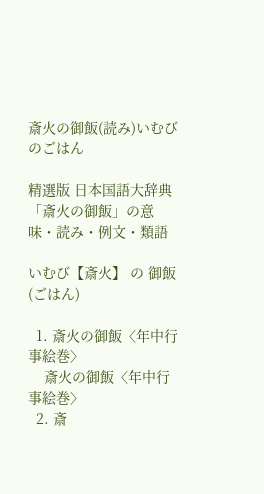斎火の御飯(読み)いむびのごはん

精選版 日本国語大辞典 「斎火の御飯」の意味・読み・例文・類語

いむび【斎火】 の 御飯(ごはん)

  1. 斎火の御飯〈年中行事絵巻〉
    斎火の御飯〈年中行事絵巻〉
  2. 斎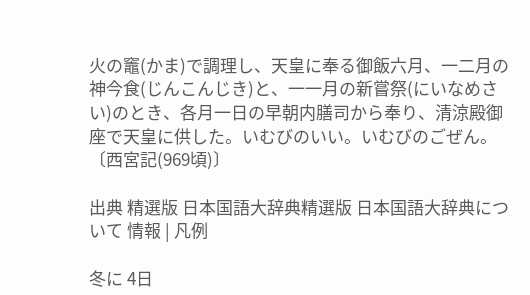火の竈(かま)で調理し、天皇に奉る御飯六月、一二月の神今食(じんこんじき)と、一一月の新嘗祭(にいなめさい)のとき、各月一日の早朝内膳司から奉り、清涼殿御座で天皇に供した。いむびのいい。いむびのごぜん。〔西宮記(969頃)〕

出典 精選版 日本国語大辞典精選版 日本国語大辞典について 情報 | 凡例

冬に 4日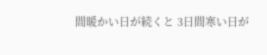間暖かい日が続くと 3日間寒い日が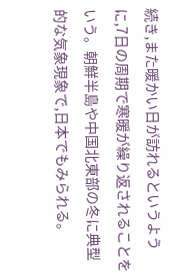続き,また暖かい日が訪れるというように,7日の周期で寒暖が繰り返されることをいう。朝鮮半島や中国北東部の冬に典型的な気象現象で,日本でもみられる。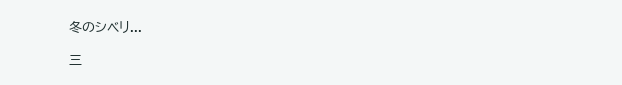冬のシベリ...

三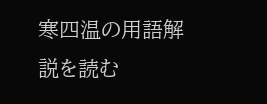寒四温の用語解説を読む